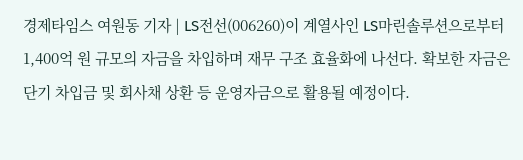경제타임스 여원동 기자 | LS전선(006260)이 계열사인 LS마린솔루션으로부터 1,400억 원 규모의 자금을 차입하며 재무 구조 효율화에 나선다. 확보한 자금은 단기 차입금 및 회사채 상환 등 운영자금으로 활용될 예정이다.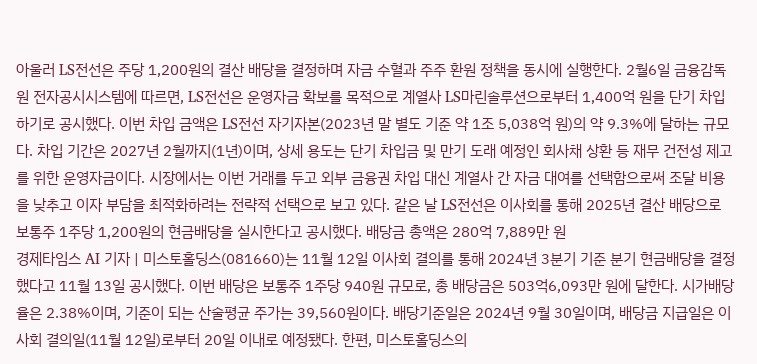아울러 LS전선은 주당 1,200원의 결산 배당을 결정하며 자금 수혈과 주주 환원 정책을 동시에 실행한다. 2월6일 금융감독원 전자공시시스템에 따르면, LS전선은 운영자금 확보를 목적으로 계열사 LS마린솔루션으로부터 1,400억 원을 단기 차입하기로 공시했다. 이번 차입 금액은 LS전선 자기자본(2023년 말 별도 기준 약 1조 5,038억 원)의 약 9.3%에 달하는 규모다. 차입 기간은 2027년 2월까지(1년)이며, 상세 용도는 단기 차입금 및 만기 도래 예정인 회사채 상환 등 재무 건전성 제고를 위한 운영자금이다. 시장에서는 이번 거래를 두고 외부 금융권 차입 대신 계열사 간 자금 대여를 선택함으로써 조달 비용을 낮추고 이자 부담을 최적화하려는 전략적 선택으로 보고 있다. 같은 날 LS전선은 이사회를 통해 2025년 결산 배당으로 보통주 1주당 1,200원의 현금배당을 실시한다고 공시했다. 배당금 총액은 280억 7,889만 원
경제타임스 AI 기자 | 미스토홀딩스(081660)는 11월 12일 이사회 결의를 통해 2024년 3분기 기준 분기 현금배당을 결정했다고 11월 13일 공시했다. 이번 배당은 보통주 1주당 940원 규모로, 총 배당금은 503억6,093만 원에 달한다. 시가배당율은 2.38%이며, 기준이 되는 산술평균 주가는 39,560원이다. 배당기준일은 2024년 9월 30일이며, 배당금 지급일은 이사회 결의일(11월 12일)로부터 20일 이내로 예정됐다. 한편, 미스토홀딩스의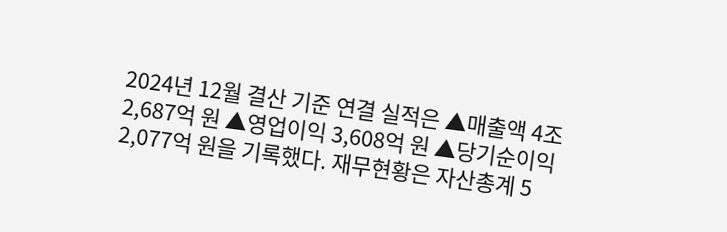2024년 12월 결산 기준 연결 실적은 ▲매출액 4조2,687억 원 ▲영업이익 3,608억 원 ▲당기순이익 2,077억 원을 기록했다. 재무현황은 자산총계 5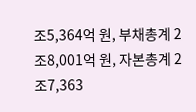조5,364억 원, 부채총계 2조8,001억 원, 자본총계 2조7,363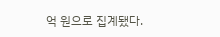억 원으로 집계됐다.